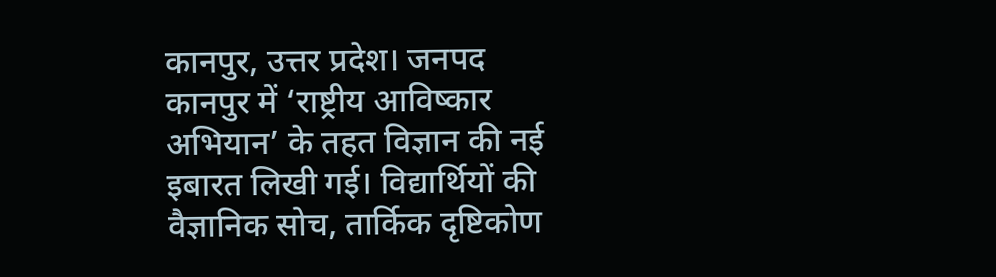कानपुर, उत्तर प्रदेश। जनपद कानपुर में ‘राष्ट्रीय आविष्कार अभियान’ के तहत विज्ञान की नई इबारत लिखी गई। विद्यार्थियों की वैज्ञानिक सोच, तार्किक दृष्टिकोण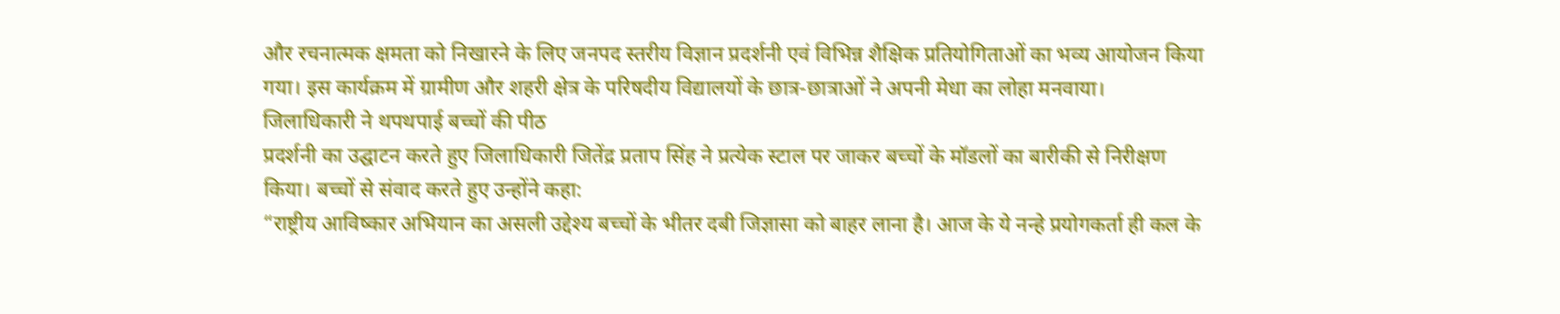और रचनात्मक क्षमता को निखारने के लिए जनपद स्तरीय विज्ञान प्रदर्शनी एवं विभिन्न शैक्षिक प्रतियोगिताओं का भव्य आयोजन किया गया। इस कार्यक्रम में ग्रामीण और शहरी क्षेत्र के परिषदीय विद्यालयों के छात्र-छात्राओं ने अपनी मेधा का लोहा मनवाया।
जिलाधिकारी ने थपथपाई बच्चों की पीठ
प्रदर्शनी का उद्घाटन करते हुए जिलाधिकारी जितेंद्र प्रताप सिंह ने प्रत्येक स्टाल पर जाकर बच्चों के मॉडलों का बारीकी से निरीक्षण किया। बच्चों से संवाद करते हुए उन्होंने कहा:
“राष्ट्रीय आविष्कार अभियान का असली उद्देश्य बच्चों के भीतर दबी जिज्ञासा को बाहर लाना है। आज के ये नन्हे प्रयोगकर्ता ही कल के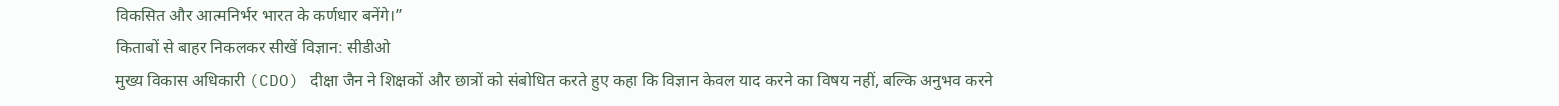विकसित और आत्मनिर्भर भारत के कर्णधार बनेंगे।”
किताबों से बाहर निकलकर सीखें विज्ञान: सीडीओ
मुख्य विकास अधिकारी (CDO) दीक्षा जैन ने शिक्षकों और छात्रों को संबोधित करते हुए कहा कि विज्ञान केवल याद करने का विषय नहीं, बल्कि अनुभव करने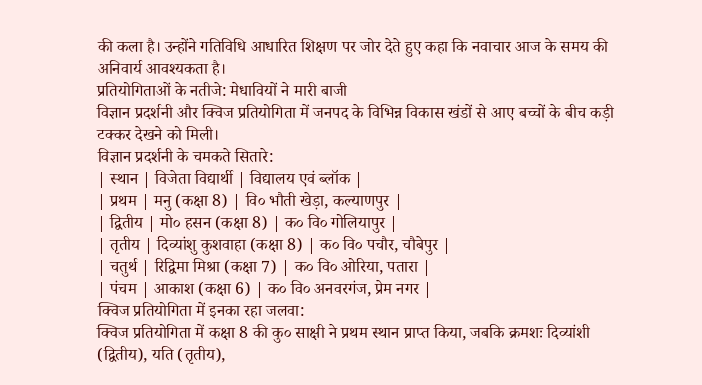की कला है। उन्होंने गतिविधि आधारित शिक्षण पर जोर देते हुए कहा कि नवाचार आज के समय की अनिवार्य आवश्यकता है।
प्रतियोगिताओं के नतीजे: मेधावियों ने मारी बाजी
विज्ञान प्रदर्शनी और क्विज प्रतियोगिता में जनपद के विभिन्न विकास खंडों से आए बच्चों के बीच कड़ी टक्कर देखने को मिली।
विज्ञान प्रदर्शनी के चमकते सितारे:
| स्थान | विजेता विद्यार्थी | विद्यालय एवं ब्लॉक |
| प्रथम | मनु (कक्षा 8) | वि० भौती खेड़ा, कल्याणपुर |
| द्वितीय | मो० हसन (कक्षा 8) | क० वि० गोलियापुर |
| तृतीय | दिव्यांशु कुशवाहा (कक्षा 8) | क० वि० पचौर, चौबेपुर |
| चतुर्थ | रिद्विमा मिश्रा (कक्षा 7) | क० वि० ओरिया, पतारा |
| पंचम | आकाश (कक्षा 6) | क० वि० अनवरगंज, प्रेम नगर |
क्विज प्रतियोगिता में इनका रहा जलवा:
क्विज प्रतियोगिता में कक्षा 8 की कु० साक्षी ने प्रथम स्थान प्राप्त किया, जबकि क्रमशः दिव्यांशी (द्वितीय), यति (तृतीय),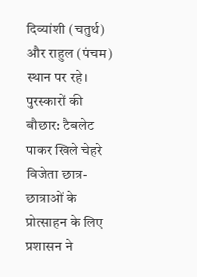दिव्यांशी (चतुर्थ) और राहुल (पंचम) स्थान पर रहे।
पुरस्कारों की बौछार: टैबलेट पाकर खिले चेहरे
विजेता छात्र-छात्राओं के प्रोत्साहन के लिए प्रशासन ने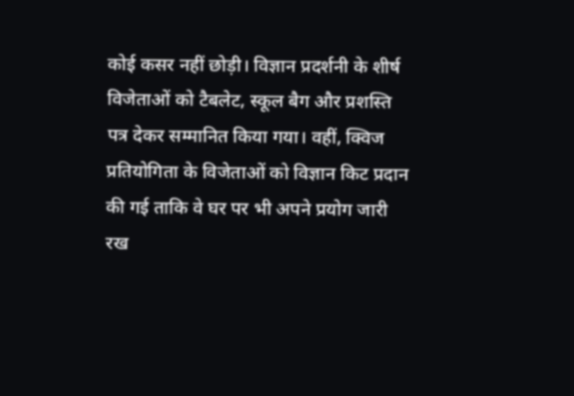कोई कसर नहीं छोड़ी। विज्ञान प्रदर्शनी के शीर्ष विजेताओं को टैबलेट, स्कूल बैग और प्रशस्ति पत्र देकर सम्मानित किया गया। वहीं, क्विज प्रतियोगिता के विजेताओं को विज्ञान किट प्रदान की गई ताकि वे घर पर भी अपने प्रयोग जारी रख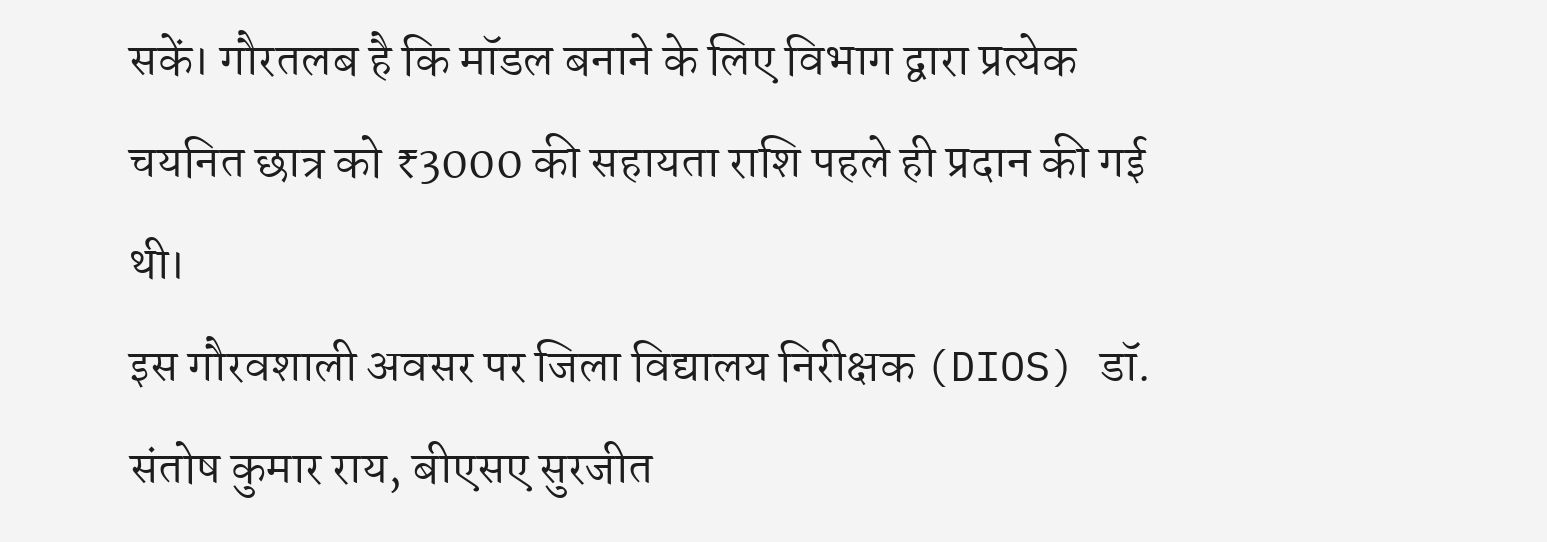सकें। गौरतलब है कि मॉडल बनाने के लिए विभाग द्वारा प्रत्येक चयनित छात्र को ₹3000 की सहायता राशि पहले ही प्रदान की गई थी।
इस गौरवशाली अवसर पर जिला विद्यालय निरीक्षक (DIOS) डॉ. संतोष कुमार राय, बीएसए सुरजीत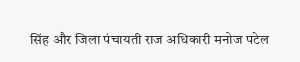सिंह और जिला पंचायती राज अधिकारी मनोज पटेल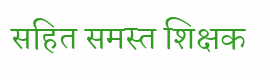सहित समस्त शिक्षक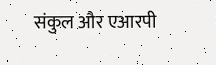संकुल और एआरपी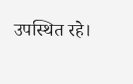उपस्थित रहे।